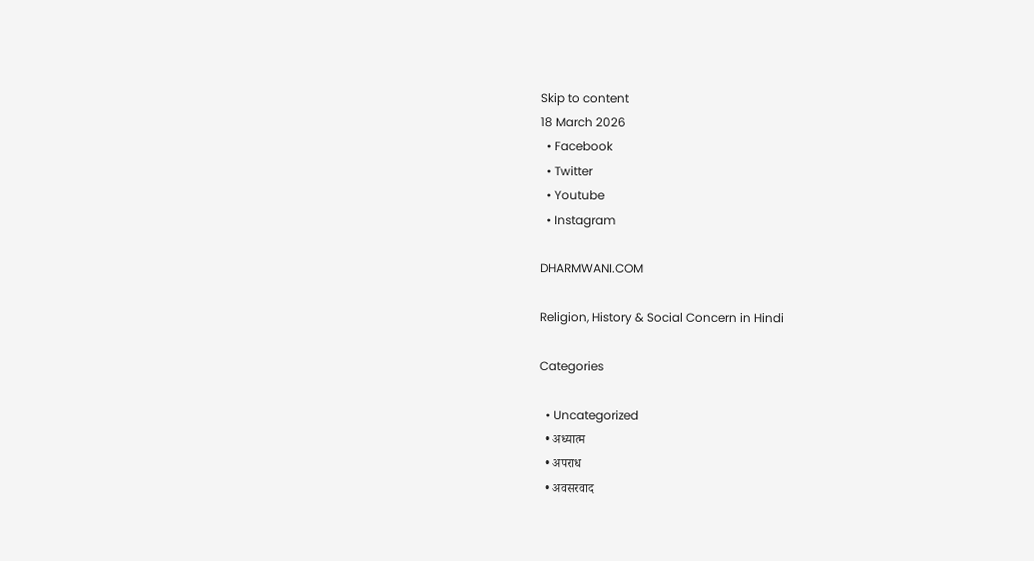Skip to content
18 March 2026
  • Facebook
  • Twitter
  • Youtube
  • Instagram

DHARMWANI.COM

Religion, History & Social Concern in Hindi

Categories

  • Uncategorized
  • अध्यात्म
  • अपराध
  • अवसरवाद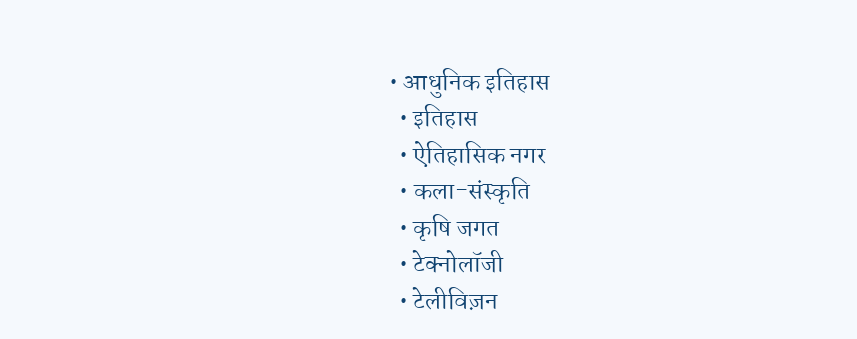• आधुनिक इतिहास
  • इतिहास
  • ऐतिहासिक नगर
  • कला-संस्कृति
  • कृषि जगत
  • टेक्नोलॉजी
  • टेलीविज़न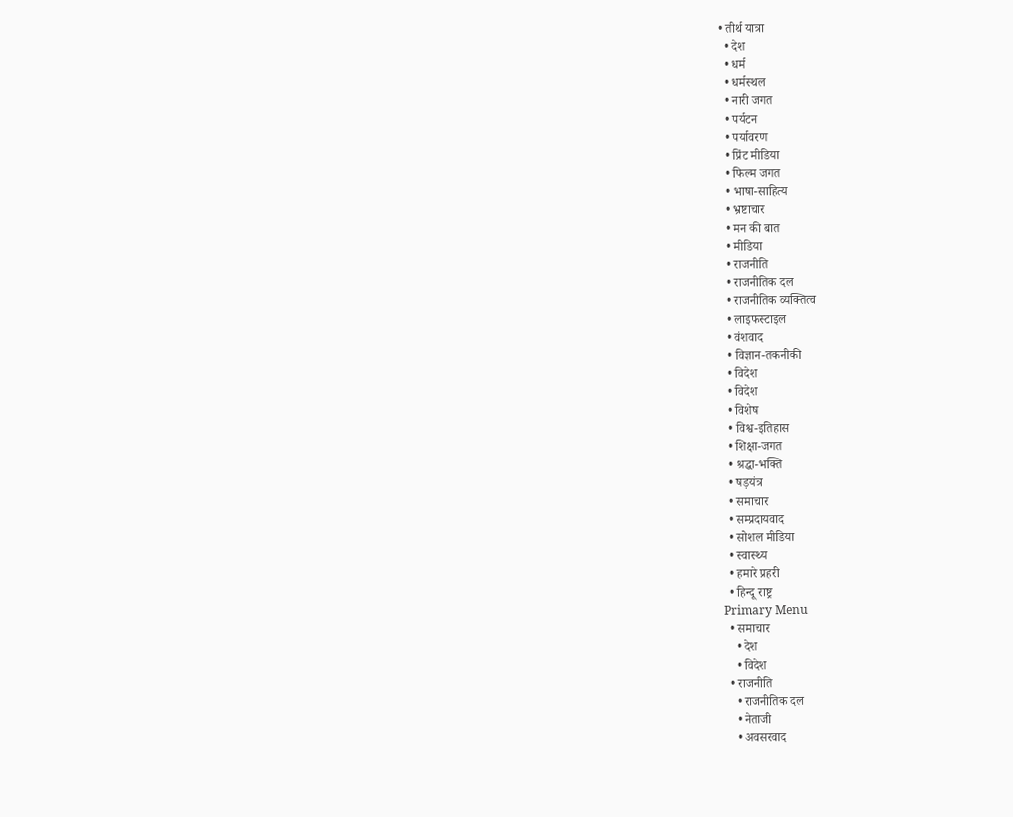• तीर्थ यात्रा
  • देश
  • धर्म
  • धर्मस्थल
  • नारी जगत
  • पर्यटन
  • पर्यावरण
  • प्रिंट मीडिया
  • फिल्म जगत
  • भाषा-साहित्य
  • भ्रष्टाचार
  • मन की बात
  • मीडिया
  • राजनीति
  • राजनीतिक दल
  • राजनीतिक व्यक्तित्व
  • लाइफस्टाइल
  • वंशवाद
  • विज्ञान-तकनीकी
  • विदेश
  • विदेश
  • विशेष
  • विश्व-इतिहास
  • शिक्षा-जगत
  • श्रद्धा-भक्ति
  • षड़यंत्र
  • समाचार
  • सम्प्रदायवाद
  • सोशल मीडिया
  • स्वास्थ्य
  • हमारे प्रहरी
  • हिन्दू राष्ट्र
Primary Menu
  • समाचार
    • देश
    • विदेश
  • राजनीति
    • राजनीतिक दल
    • नेताजी
    • अवसरवाद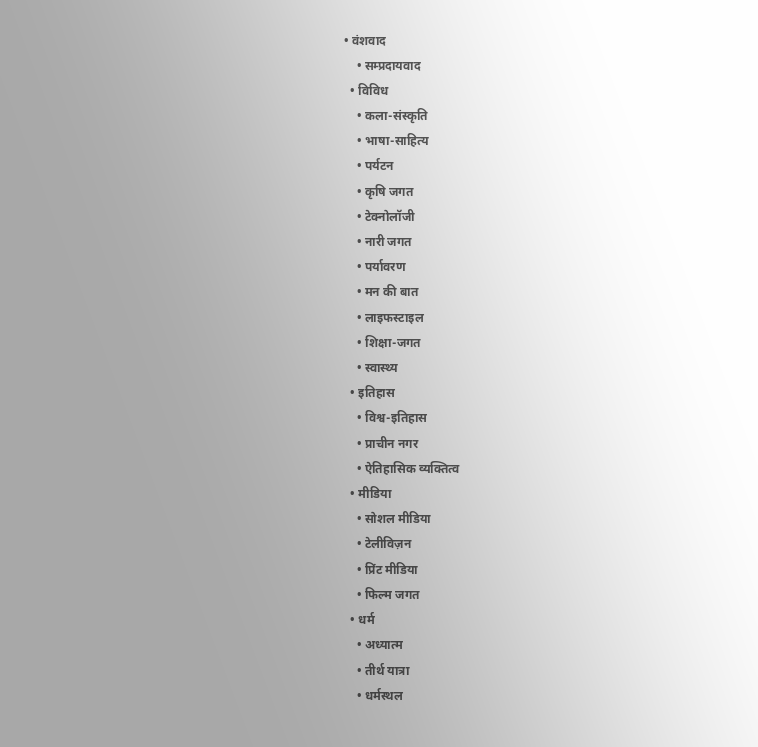• वंशवाद
    • सम्प्रदायवाद
  • विविध
    • कला-संस्कृति
    • भाषा-साहित्य
    • पर्यटन
    • कृषि जगत
    • टेक्नोलॉजी
    • नारी जगत
    • पर्यावरण
    • मन की बात
    • लाइफस्टाइल
    • शिक्षा-जगत
    • स्वास्थ्य
  • इतिहास
    • विश्व-इतिहास
    • प्राचीन नगर
    • ऐतिहासिक व्यक्तित्व
  • मीडिया
    • सोशल मीडिया
    • टेलीविज़न
    • प्रिंट मीडिया
    • फिल्म जगत
  • धर्म
    • अध्यात्म
    • तीर्थ यात्रा
    • धर्मस्थल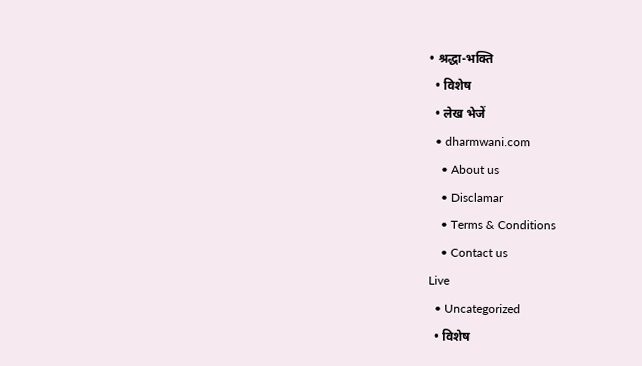• श्रद्धा-भक्ति
  • विशेष
  • लेख भेजें
  • dharmwani.com
    • About us
    • Disclamar
    • Terms & Conditions
    • Contact us
Live
  • Uncategorized
  • विशेष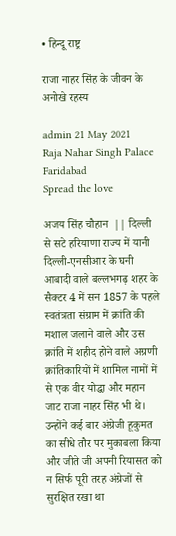• हिन्दू राष्ट्र

राजा नाहर सिंह के जीवन के अनोखे रहस्य

admin 21 May 2021
Raja Nahar Singh Palace Faridabad
Spread the love

अजय सिंह चौहान  || दिल्ली से सटे हरियाणा राज्य में यानी दिल्ली-एनसीआर के घनी आबादी वाले बल्लभगढ़ शहर के सैक्टर 4 में सन 1857 के पहले स्वतंत्रता संग्राम में क्रांति की मशाल जलाने वाले और उस क्रांति में शहीद होने वाले अग्रणी क्रांतिकारियों में शामिल नामों में से एक वीर योद्धा और महान जाट राजा नाहर सिंह भी थे। उन्होंने कई बार अंग्रेजी हूकुमत का सीधे तौर पर मुकाबला किया और जीते जी अपनी रियासत को न सिर्फ पूरी तरह अंग्रेजों से सुरक्षित रखा था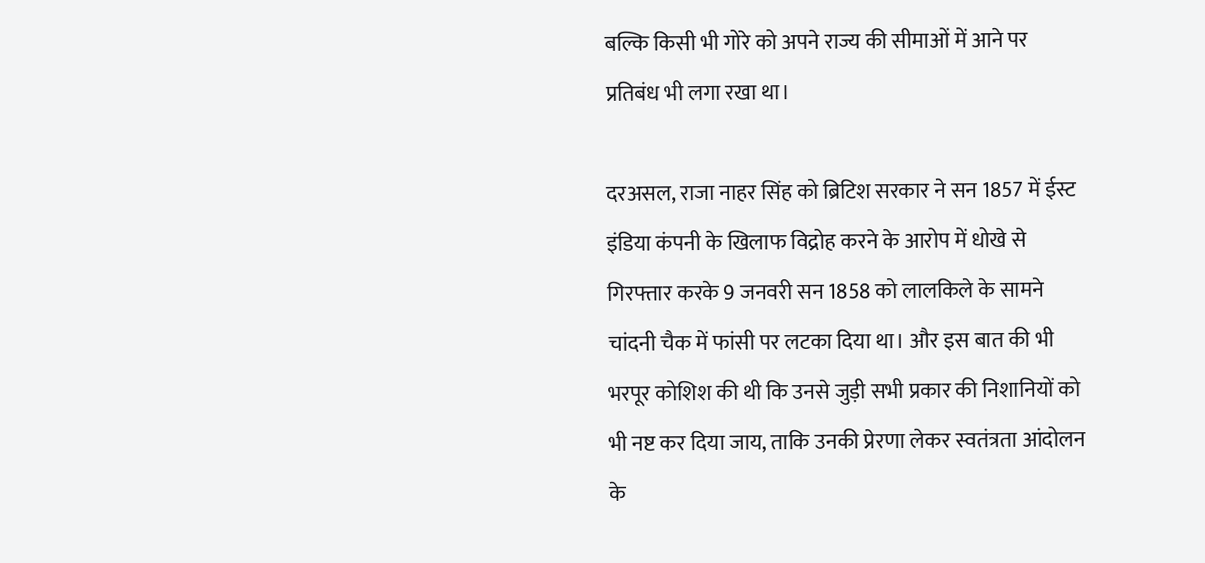बल्कि किसी भी गोरे को अपने राज्य की सीमाओं में आने पर प्रतिबंध भी लगा रखा था।

दरअसल, राजा नाहर सिंह को ब्रिटिश सरकार ने सन 1857 में ईस्ट इंडिया कंपनी के खिलाफ विद्रोह करने के आरोप में धोखे से गिरफ्तार करके 9 जनवरी सन 1858 को लालकिले के सामने चांदनी चैक में फांसी पर लटका दिया था। और इस बात की भी भरपूर कोशिश की थी कि उनसे जुड़ी सभी प्रकार की निशानियों को भी नष्ट कर दिया जाय, ताकि उनकी प्रेरणा लेकर स्वतंत्रता आंदोलन के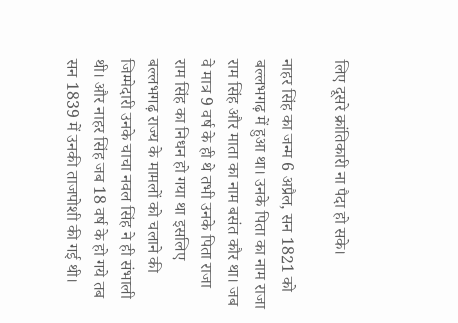लिए दूसरे क्रांतिकारी ना पैदा हो सके।

नाहर सिंह का जन्म 6 अप्रैल, सन 1821 को बल्लभगढ़ में हुआ था। उनके पिता का नाम राजा राम सिंह और माता का नाम बसंत कौर था। जब वे मात्र 9 वर्ष के ही थे तभी उनके पिता राजा राम सिंह का निधन हो गया था इसलिए बल्लभगढ़ राज्य के मामलों को चलाने की जिम्मेदारी उनके चाचा नवल सिंह ने ही संभाली थी। और नाहर सिंह जब 18 वर्ष के हो गये तब सन 1839 में उनकी ताजपोशी की गई थी।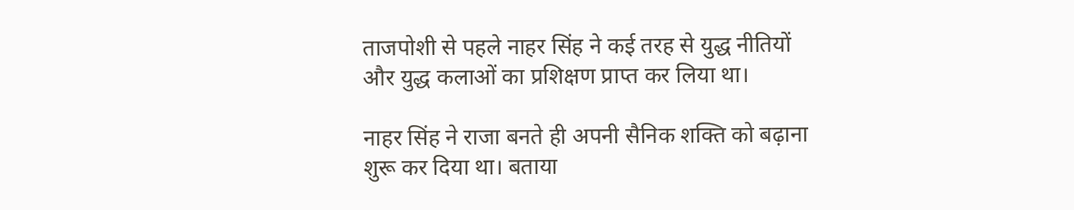ताजपोशी से पहले नाहर सिंह ने कई तरह से युद्ध नीतियों और युद्ध कलाओं का प्रशिक्षण प्राप्त कर लिया था।

नाहर सिंह ने राजा बनते ही अपनी सैनिक शक्ति को बढ़ाना शुरू कर दिया था। बताया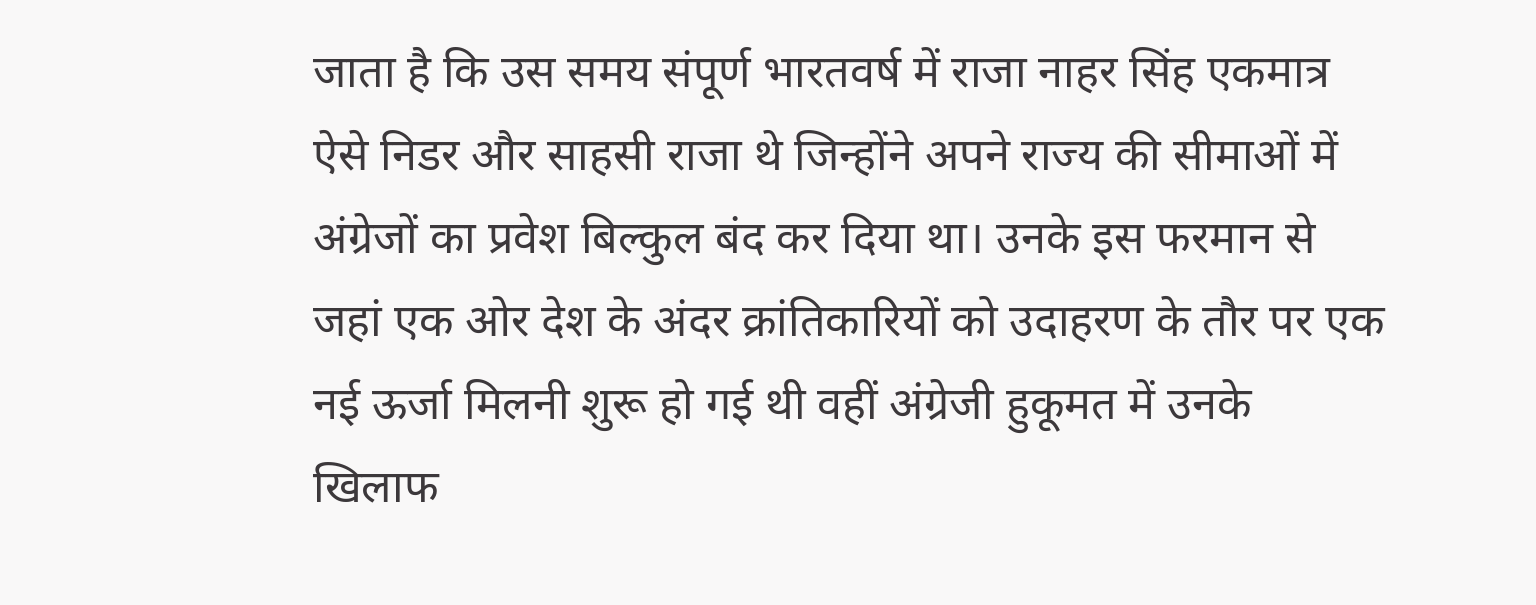जाता है कि उस समय संपूर्ण भारतवर्ष में राजा नाहर सिंह एकमात्र ऐसे निडर और साहसी राजा थे जिन्होंने अपने राज्य की सीमाओं में अंग्रेजों का प्रवेश बिल्कुल बंद कर दिया था। उनके इस फरमान से जहां एक ओर देश के अंदर क्रांतिकारियों को उदाहरण के तौर पर एक नई ऊर्जा मिलनी शुरू हो गई थी वहीं अंग्रेजी हुकूमत में उनके खिलाफ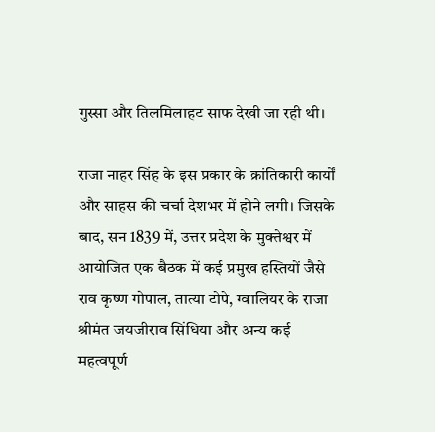गुस्सा और तिलमिलाहट साफ देखी जा रही थी।

राजा नाहर सिंह के इस प्रकार के क्रांतिकारी कार्यों और साहस की चर्चा देशभर में होने लगी। जिसके बाद, सन 1839 में, उत्तर प्रदेश के मुक्तेश्वर में आयोजित एक बैठक में कई प्रमुख हस्तियों जैसे राव कृष्ण गोपाल, तात्या टोपे, ग्वालियर के राजा श्रीमंत जयजीराव सिंधिया और अन्य कई महत्वपूर्ण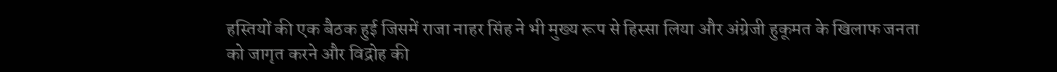हस्तियों की एक बैठक हुई जिसमें राजा नाहर सिंह ने भी मुख्य रूप से हिस्सा लिया और अंग्रेजी हुकूमत के खिलाफ जनता को जागृत करने और विद्रोह की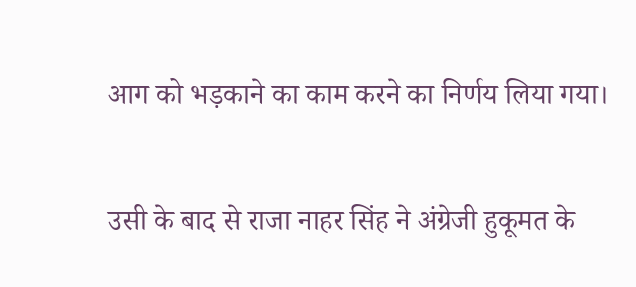आग को भड़काने का काम करने का निर्णय लिया गया।

उसी के बाद से राजा नाहर सिंह ने अंग्रेजी हुकूमत के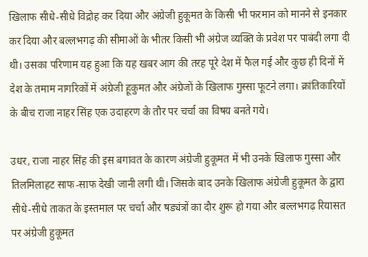खिलाफ सीधे-सीधे विद्रोह कर दिया और अंग्रेजी हुकूमत के किसी भी फरमान को मानने से इनकार कर दिया और बल्लभगढ़ की सीमाओं के भीतर किसी भी अंग्रेज व्यक्ति के प्रवेश पर पाबंदी लगा दी थी। उसका परिणाम यह हुआ कि यह खबर आग की तरह पूरे देश में फैल गई और कुछ ही दिनों में देश के तमाम नागरिकों में अंग्रेजी हूकुमत और अंग्रेजों के खिलाफ गुस्सा फूटने लगा। क्रांतिकारियों के बीच राजा नाहर सिंह एक उदाहरण के तौर पर चर्चा का विषय बनते गये।

उधर, राजा नाहर सिंह की इस बगावत के कारण अंग्रेजी हुकूमत में भी उनके खिलाफ गुस्सा और तिलमिलाहट साफ-साफ देखी जानी लगी थी। जिसके बाद उनके खिलाफ अंग्रेजी हुकूमत के द्वारा सीधे-सीधे ताकत के इस्तमाल पर चर्चा और षड्यंत्रों का दौर शुरू हो गया और बल्लभगढ़ रियासत पर अंग्रेजी हुकूमत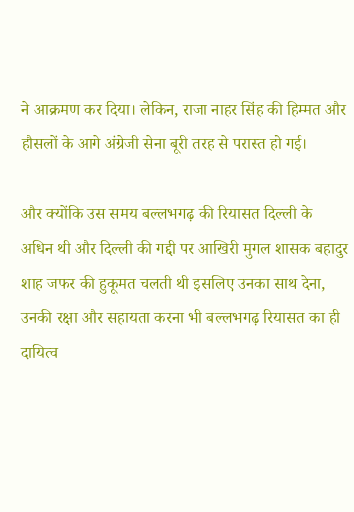ने आक्रमण कर दिया। लेकिन, राजा नाहर सिंह की हिम्मत और हौसलों के आगे अंग्रेजी सेना बूरी तरह से परास्त हो गई।

और क्योंकि उस समय बल्लभगढ़ की रियासत दिल्ली के अधिन थी और दिल्ली की गद्दी पर आखिरी मुगल शासक बहादुर शाह जफर की हुकूमत चलती थी इसलिए उनका साथ देना, उनकी रक्षा और सहायता करना भी बल्लभगढ़ रियासत का ही दायित्व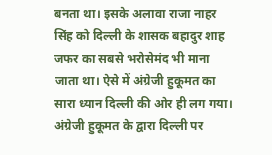बनता था। इसके अलावा राजा नाहर सिंह को दिल्ली के शासक बहादुर शाह जफर का सबसे भरोसेमंद भी माना जाता था। ऐसे में अंग्रेजी हुकूमत का सारा ध्यान दिल्ली की ओर ही लग गया। अंग्रेजी हुकूमत के द्वारा दिल्ली पर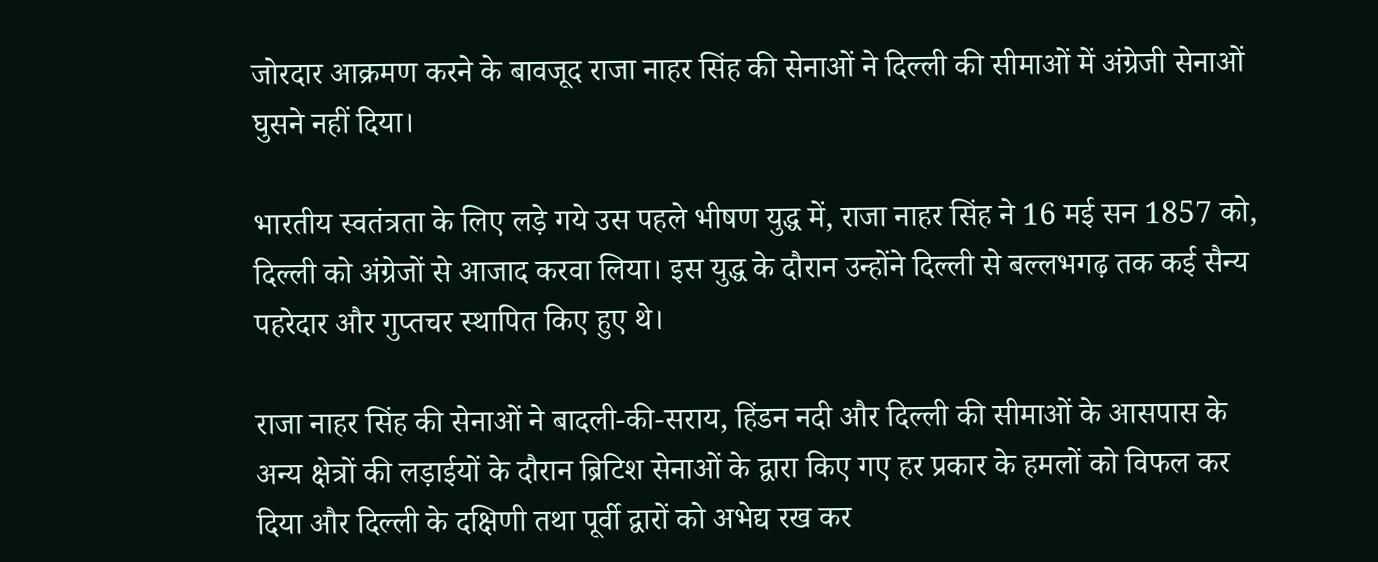जोरदार आक्रमण करने के बावजूद राजा नाहर सिंह की सेनाओं ने दिल्ली की सीमाओं में अंग्रेजी सेनाओं घुसने नहीं दिया।

भारतीय स्वतंत्रता के लिए लड़े गये उस पहले भीषण युद्ध में, राजा नाहर सिंह ने 16 मई सन 1857 को, दिल्ली को अंग्रेजों से आजाद करवा लिया। इस युद्ध के दौरान उन्होंने दिल्ली से बल्लभगढ़ तक कई सैन्य पहरेदार और गुप्तचर स्थापित किए हुए थे।

राजा नाहर सिंह की सेनाओं ने बादली-की-सराय, हिंडन नदी और दिल्ली की सीमाओं के आसपास के अन्य क्षेत्रों की लड़ाईयों के दौरान ब्रिटिश सेनाओं के द्वारा किए गए हर प्रकार के हमलों को विफल कर दिया और दिल्ली के दक्षिणी तथा पूर्वी द्वारों को अभेद्य रख कर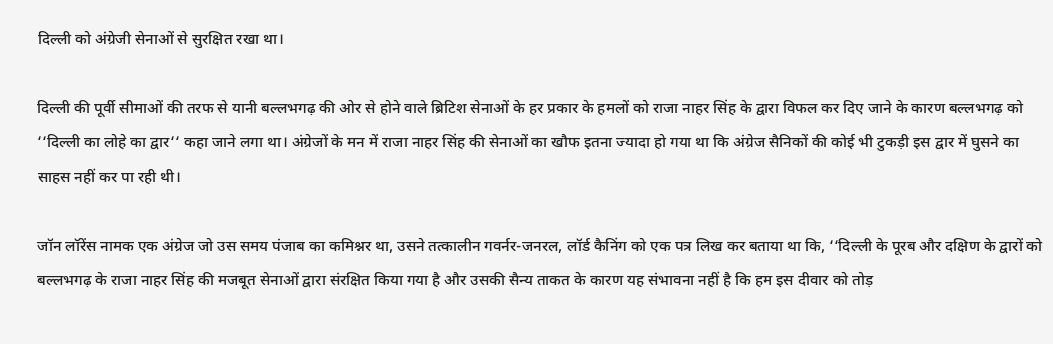दिल्ली को अंग्रेजी सेनाओं से सुरक्षित रखा था।

दिल्ली की पूर्वी सीमाओं की तरफ से यानी बल्लभगढ़ की ओर से होने वाले ब्रिटिश सेनाओं के हर प्रकार के हमलों को राजा नाहर सिंह के द्वारा विफल कर दिए जाने के कारण बल्लभगढ़ को ‘‘दिल्ली का लोहे का द्वार‘‘ कहा जाने लगा था। अंग्रेजों के मन में राजा नाहर सिंह की सेनाओं का खौफ इतना ज्यादा हो गया था कि अंग्रेज सैनिकों की कोई भी टुकड़ी इस द्वार में घुसने का साहस नहीं कर पा रही थी।

जॉन लॉरेंस नामक एक अंग्रेज जो उस समय पंजाब का कमिश्नर था, उसने तत्कालीन गवर्नर-जनरल, लॉर्ड कैनिंग को एक पत्र लिख कर बताया था कि, ‘‘दिल्ली के पूरब और दक्षिण के द्वारों को बल्लभगढ़ के राजा नाहर सिंह की मजबूत सेनाओं द्वारा संरक्षित किया गया है और उसकी सैन्य ताकत के कारण यह संभावना नहीं है कि हम इस दीवार को तोड़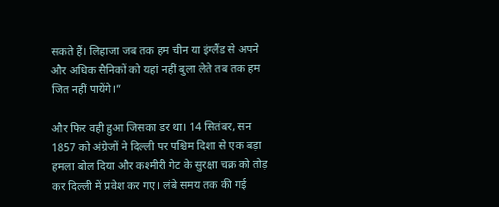सकते हैं। लिहाजा जब तक हम चीन या इंग्लैंड से अपने और अधिक सैनिकों को यहां नहीं बुला लेते तब तक हम जित नहीं पायेंगे।”

और फिर वही हुआ जिसका डर था। 14 सितंबर, सन 1857 को अंग्रेजों ने दिल्ली पर पश्चिम दिशा से एक बड़ा हमला बोल दिया और कश्मीरी गेट के सुरक्षा चक्र को तोड़ कर दिल्ली में प्रवेश कर गए। लंबे समय तक की गई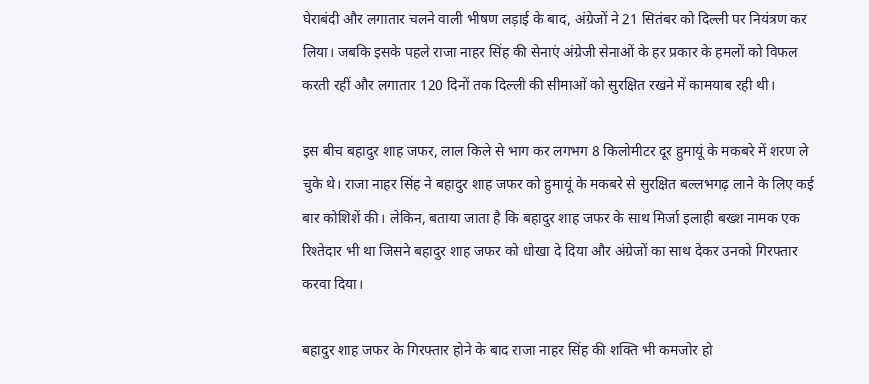घेराबंदी और लगातार चलने वाली भीषण लड़ाई के बाद, अंग्रेजों ने 21 सितंबर को दिल्ली पर नियंत्रण कर लिया। जबकि इसके पहले राजा नाहर सिंह की सेनाएं अंग्रेजी सेनाओं के हर प्रकार के हमलों को विफल करती रहीं और लगातार 120 दिनों तक दिल्ली की सीमाओं को सुरक्षित रखने में कामयाब रही थी।

इस बीच बहादुर शाह जफर, लाल किले से भाग कर लगभग 8 किलोमीटर दूर हुमायूं के मकबरे में शरण ले चुके थे। राजा नाहर सिंह ने बहादुर शाह जफर को हुमायूं के मकबरे से सुरक्षित बल्लभगढ़ लाने के लिए कई बार कोशिशें की। लेकिन, बताया जाता है कि बहादुर शाह जफर के साथ मिर्जा इलाही बख्श नामक एक रिश्तेदार भी था जिसने बहादुर शाह जफर को धोखा दे दिया और अंग्रेजों का साथ देकर उनको गिरफ्तार करवा दिया।

बहादुर शाह जफर के गिरफ्तार होने के बाद राजा नाहर सिंह की शक्ति भी कमजोर हो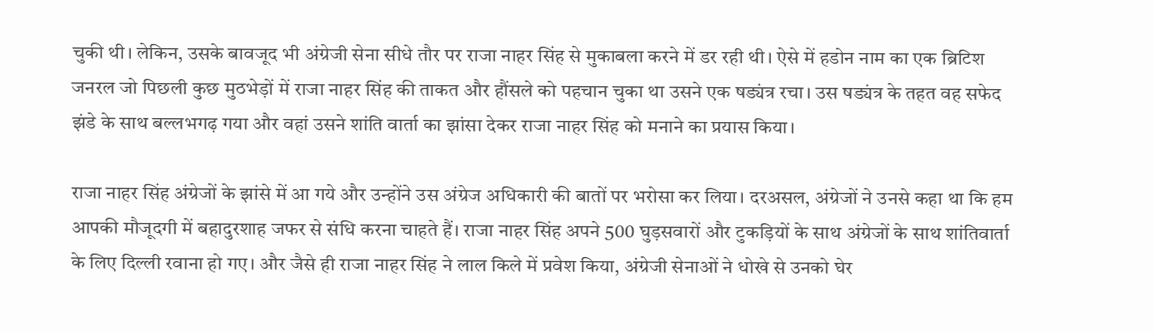चुकी थी। लेकिन, उसके बावजूद भी अंग्रेजी सेना सीधे तौर पर राजा नाहर सिंह से मुकाबला करने में डर रही थी। ऐसे में हडोन नाम का एक ब्रिटिश जनरल जो पिछली कुछ मुठभेड़ों में राजा नाहर सिंह की ताकत और हौंसले को पहचान चुका था उसने एक षड्यंत्र रचा। उस षड्यंत्र के तहत वह सफेद झंडे के साथ बल्लभगढ़ गया और वहां उसने शांति वार्ता का झांसा देकर राजा नाहर सिंह को मनाने का प्रयास किया।

राजा नाहर सिंह अंग्रेजों के झांसे में आ गये और उन्होंने उस अंग्रेज अधिकारी की बातों पर भरोसा कर लिया। दरअसल, अंग्रेजों ने उनसे कहा था कि हम आपकी मौजूदगी में बहादुरशाह जफर से संधि करना चाहते हैं। राजा नाहर सिंह अपने 500 घुड़सवारों और टुकड़ियों के साथ अंग्रेजों के साथ शांतिवार्ता के लिए दिल्ली रवाना हो गए। और जैसे ही राजा नाहर सिंह ने लाल किले में प्रवेश किया, अंग्रेजी सेनाओं ने धोखे से उनको घेर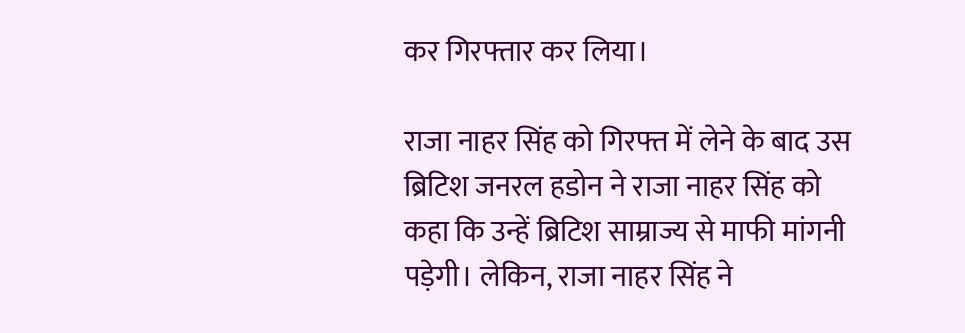कर गिरफ्तार कर लिया।

राजा नाहर सिंह को गिरफ्त में लेने के बाद उस ब्रिटिश जनरल हडोन ने राजा नाहर सिंह को कहा कि उन्हें ब्रिटिश साम्राज्य से माफी मांगनी पड़ेगी। लेकिन, राजा नाहर सिंह ने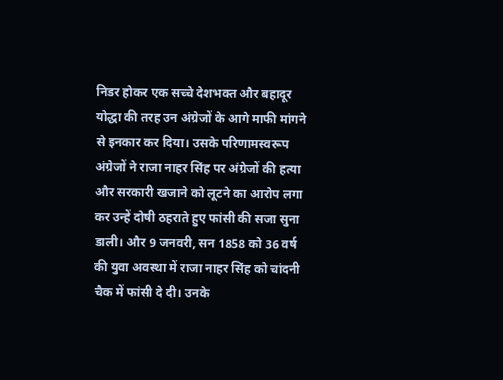निडर होकर एक सच्चे देशभक्त और बहादूर योद्धा की तरह उन अंग्रेजों के आगे माफी मांगने से इनकार कर दिया। उसके परिणामस्वरूप अंग्रेजों ने राजा नाहर सिंह पर अंग्रेजों की हत्या और सरकारी खजाने को लूटने का आरोप लगा कर उन्हें दोषी ठहराते हुए फांसी की सजा सुना डाली। और 9 जनवरी, सन 1858 को 36 वर्ष की युवा अवस्था में राजा नाहर सिंह को चांदनी चैक में फांसी दे दी। उनके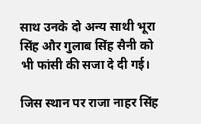साथ उनके दो अन्य साथी भूरा सिंह और गुलाब सिंह सैनी को भी फांसी की सजा दे दी गई।

जिस स्थान पर राजा नाहर सिंह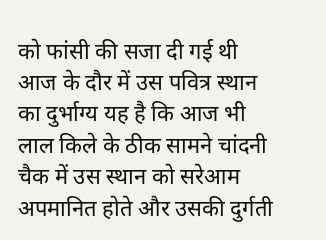को फांसी की सजा दी गई थी आज के दौर में उस पवित्र स्थान का दुर्भाग्य यह है कि आज भी लाल किले के ठीक सामने चांदनी चैक में उस स्थान को सरेआम अपमानित होते और उसकी दुर्गती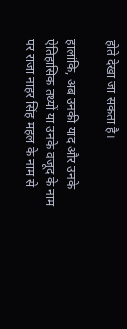होते देखा जा सकता है।

हालांकि, अब उनकी याद और उनके ऐतिहासिक तथ्यों या उनके वजूद के नाम पर राजा नाहर सिंह महल के नाम से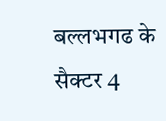बल्लभगढ के सैक्टर 4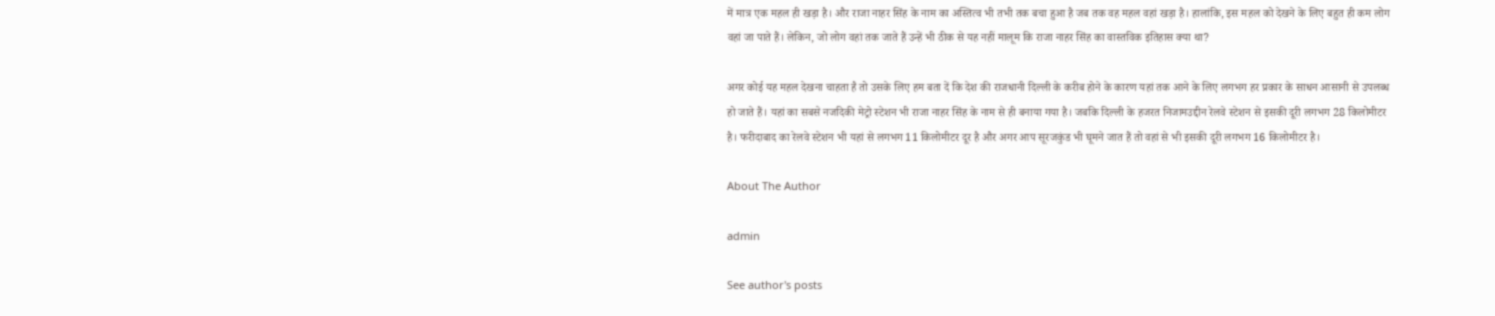में मात्र एक महल ही खड़ा है। और राजा नाहर सिंह के नाम का अस्तित्व भी तभी तक बचा हुआ है जब तक वह महल वहां खड़ा है। हालांकि, इस महल को देखने के लिए बहुत ही कम लोग वहां जा पाते हैं। लेकिन, जो लोग वहां तक जाते हैं उन्हें भी ठीक से यह नहीं मालूम कि राजा नाहर सिंह का वास्तविक इतिहास क्या था?

अगर कोई यह महल देखना चाहता है तो उसके लिए हम बता दें कि देश की राजधानी दिल्ली के करीब होने के कारण यहां तक आने के लिए लगभग हर प्रकार के साधन आसानी से उपलब्ध हो जाते हैं। यहां का सबसे नजदिकी मेट्रो स्टेशन भी राजा नाहर सिंह के नाम से ही बनाया गया है। जबकि दिल्ली के हजरत निजामउद्दीन रेलवे स्टेशन से इसकी दूरी लगभग 28 किलोमीटर है। फरीदाबाद का रेलवे स्टेशन भी यहां से लगभग 11 किलोमीटर दूर है और अगर आप सूरजकुंड भी घूमने जात हैं तो वहां से भी इसकी दूरी लगभग 16 किलोमीटर है।

About The Author

admin

See author's posts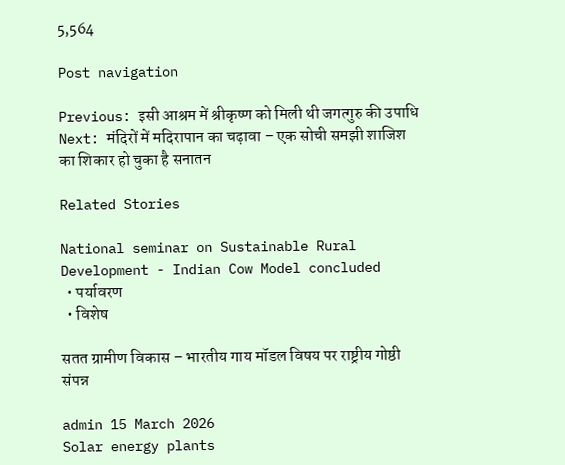5,564

Post navigation

Previous: इसी आश्रम में श्रीकृष्ण को मिली थी जगत्गुरु की उपाधि
Next: मंदिरों में मदिरापान का चढ़ावा – एक सोची समझी शाजिश का शिकार हो चुका है सनातन

Related Stories

National seminar on Sustainable Rural Development - Indian Cow Model concluded
  • पर्यावरण
  • विशेष

सतत ग्रामीण विकास – भारतीय गाय मॉडल विषय पर राष्ट्रीय गोष्ठी संपन्न

admin 15 March 2026
Solar energy plants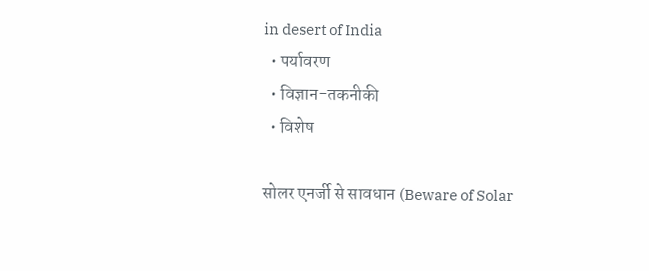in desert of India
  • पर्यावरण
  • विज्ञान-तकनीकी
  • विशेष

सोलर एनर्जी से सावधान (Beware of Solar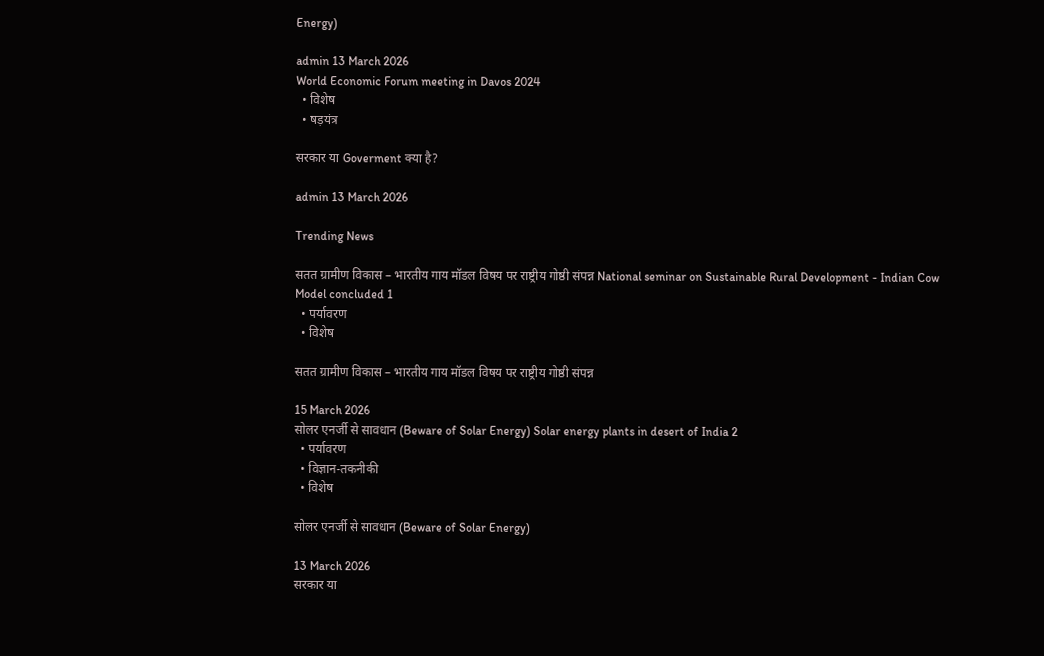Energy)

admin 13 March 2026
World Economic Forum meeting in Davos 2024
  • विशेष
  • षड़यंत्र

सरकार या Goverment क्या है?

admin 13 March 2026

Trending News

सतत ग्रामीण विकास – भारतीय गाय मॉडल विषय पर राष्ट्रीय गोष्ठी संपन्न National seminar on Sustainable Rural Development - Indian Cow Model concluded 1
  • पर्यावरण
  • विशेष

सतत ग्रामीण विकास – भारतीय गाय मॉडल विषय पर राष्ट्रीय गोष्ठी संपन्न

15 March 2026
सोलर एनर्जी से सावधान (Beware of Solar Energy) Solar energy plants in desert of India 2
  • पर्यावरण
  • विज्ञान-तकनीकी
  • विशेष

सोलर एनर्जी से सावधान (Beware of Solar Energy)

13 March 2026
सरकार या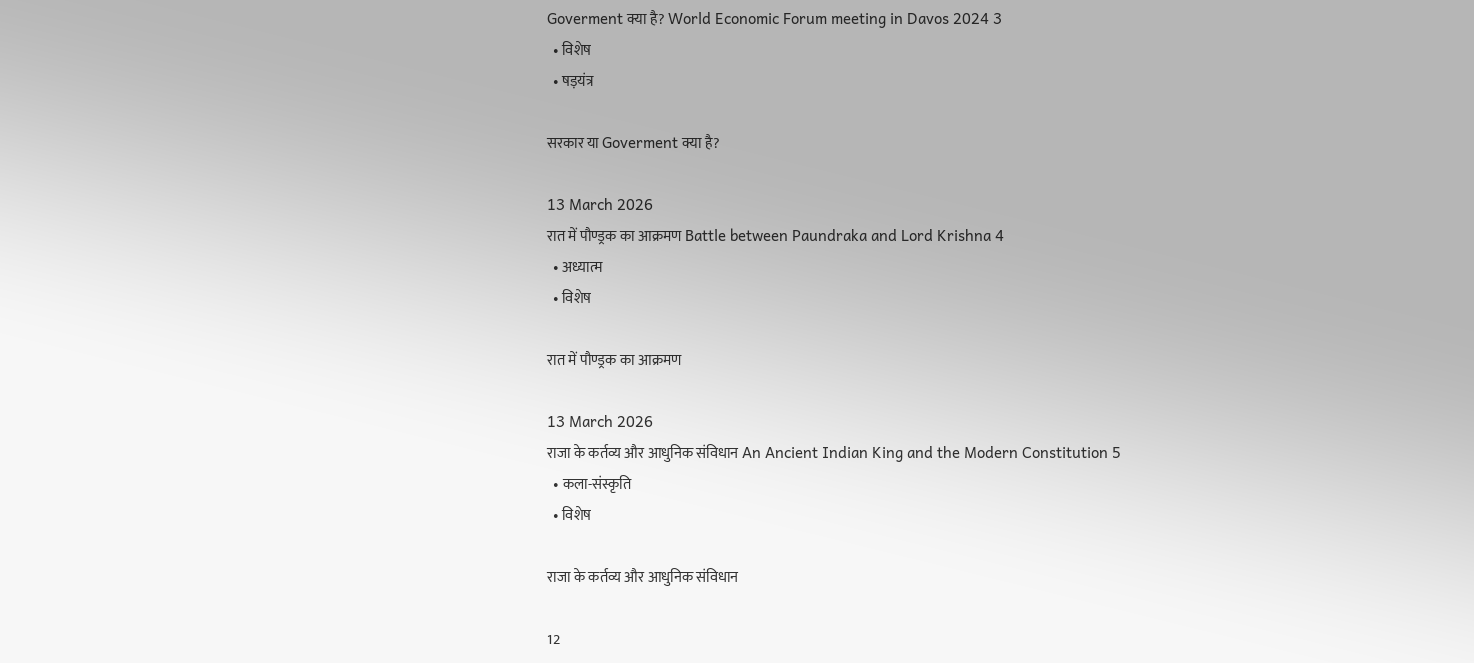Goverment क्या है? World Economic Forum meeting in Davos 2024 3
  • विशेष
  • षड़यंत्र

सरकार या Goverment क्या है?

13 March 2026
रात में पौण्ड्रक का आक्रमण Battle between Paundraka and Lord Krishna 4
  • अध्यात्म
  • विशेष

रात में पौण्ड्रक का आक्रमण

13 March 2026
राजा के कर्तव्य और आधुनिक संविधान An Ancient Indian King and the Modern Constitution 5
  • कला-संस्कृति
  • विशेष

राजा के कर्तव्य और आधुनिक संविधान

12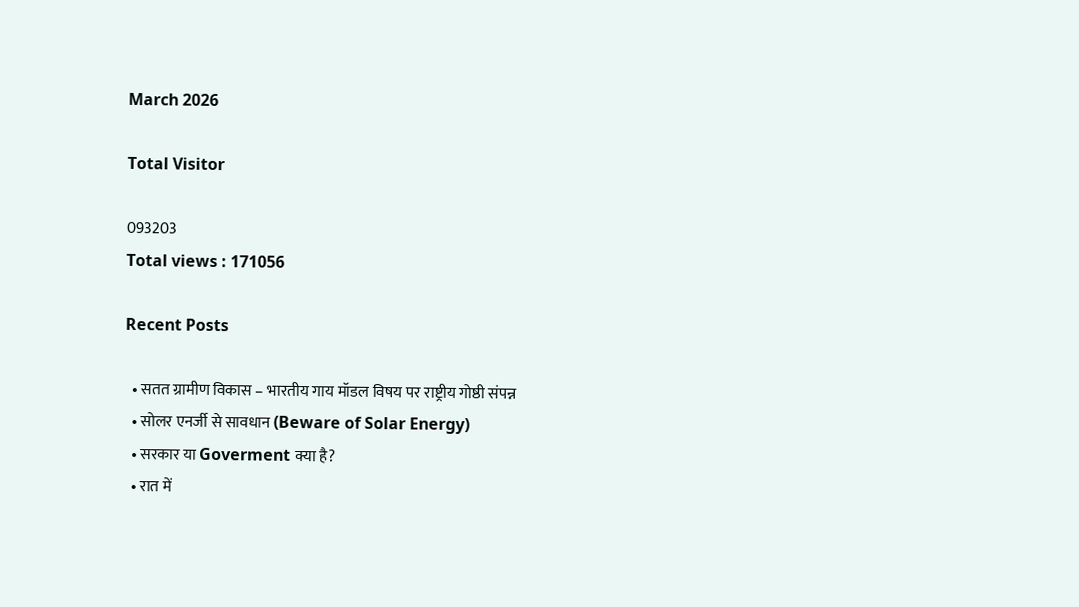March 2026

Total Visitor

093203
Total views : 171056

Recent Posts

  • सतत ग्रामीण विकास – भारतीय गाय मॉडल विषय पर राष्ट्रीय गोष्ठी संपन्न
  • सोलर एनर्जी से सावधान (Beware of Solar Energy)
  • सरकार या Goverment क्या है?
  • रात में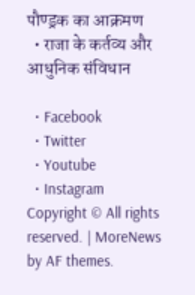पौण्ड्रक का आक्रमण
  • राजा के कर्तव्य और आधुनिक संविधान

  • Facebook
  • Twitter
  • Youtube
  • Instagram
Copyright © All rights reserved. | MoreNews by AF themes.